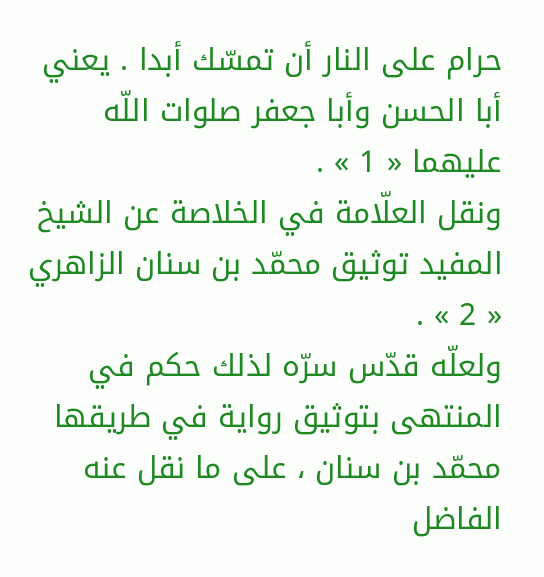حرام على النار أن تمسّك أبدا . يعني أبا الحسن وأبا جعفر صلوات اللّه عليهما « 1 » .
ونقل العلّامة في الخلاصة عن الشيخ المفيد توثيق محمّد بن سنان الزاهري « 2 » .
ولعلّه قدّس سرّه لذلك حكم في المنتهى بتوثيق رواية في طريقها محمّد بن سنان ، على ما نقل عنه الفاضل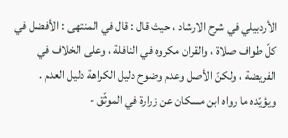الأردبيلي في شرح الارشاد ، حيث قال : قال في المنتهى : الأفضل في كلّ طواف صلاة ، والقران مكروه في النافلة ، وعلى الخلاف في الفريضة ، ولكنّ الأصل وعدم وضوح دليل الكراهة دليل العدم .
ويؤيّده ما رواه ابن مسكان عن زرارة في الموثّق -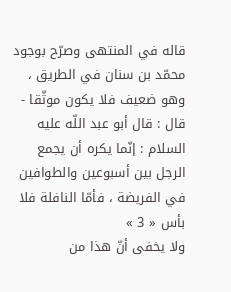قاله في المنتهى وصرّح بوجود محمّد بن سنان في الطريق ، وهو ضعيف فلا يكون موثّقا - قال : قال أبو عبد اللّه عليه السلام : إنّما يكره أن يجمع الرجل بين أسبوعين والطوافين في الفريضة ، فأمّا النافلة فلا بأس « 3 »
ولا يخفى أنّ هذا من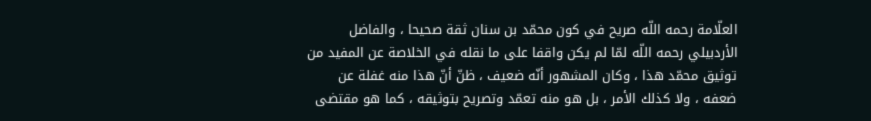العلّامة رحمه اللّه صريح في كون محمّد بن سنان ثقة صحيحا ، والفاضل الأردبيلي رحمه اللّه لمّا لم يكن واقفا على ما نقله في الخلاصة عن المفيد من توثيق محمّد هذا ، وكان المشهور أنّه ضعيف ، ظنّ أنّ هذا منه غفلة عن ضعفه ، ولا كذلك الأمر ، بل هو منه تعمّد وتصريح بتوثيقه ، كما هو مقتضى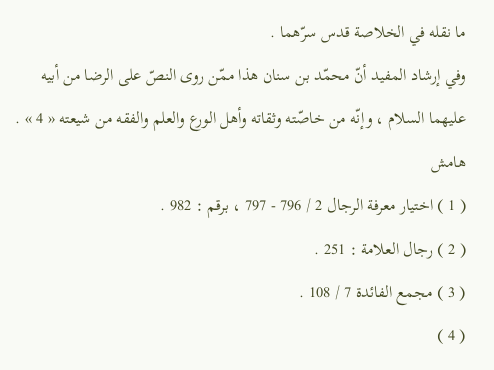ما نقله في الخلاصة قدس سرّهما .
وفي إرشاد المفيد أنّ محمّد بن سنان هذا ممّن روى النصّ على الرضا من أبيه عليهما السلام ، وإنّه من خاصّته وثقاته وأهل الورع والعلم والفقه من شيعته « 4 » .
هامش
( 1 ) اختيار معرفة الرجال 2 / 796 - 797 ، برقم : 982 .
( 2 ) رجال العلامة : 251 .
( 3 ) مجمع الفائدة 7 / 108 .
( 4 )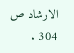الارشاد ص 304 .